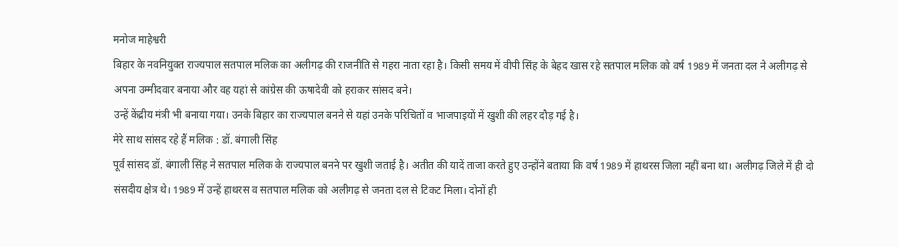मनोज माहेश्वरी
बिहार के नवनियुक्त राज्यपाल सतपाल मलिक का अलीगढ़ की राजनीति से गहरा नाता रहा है। किसी समय में वीपी सिंह के बेहद खास रहे सतपाल मलिक को वर्ष 1989 में जनता दल ने अलीगढ़ से अपना उम्मीदवार बनाया और वह यहां से कांग्रेस की ऊषादेवी को हराकर सांसद बने।
उन्हें केंद्रीय मंत्री भी बनाया गया। उनके बिहार का राज्यपाल बनने से यहां उनके परिचितों व भाजपाइयों में खुशी की लहर दौड़ गई है।
मेरे साथ सांसद रहे हैं मलिक : डॉ. बंगाली सिंह
पूर्व सांसद डॉ. बंगाली सिंह ने सतपाल मलिक के राज्यपाल बनने पर खुशी जताई है। अतीत की यादें ताजा करते हुए उन्होंने बताया कि वर्ष 1989 में हाथरस जिला नहीं बना था। अलीगढ़ जिले में ही दो संसदीय क्षेत्र थे। 1989 में उन्हें हाथरस व सतपाल मलिक को अलीगढ़ से जनता दल से टिकट मिला। दोनों ही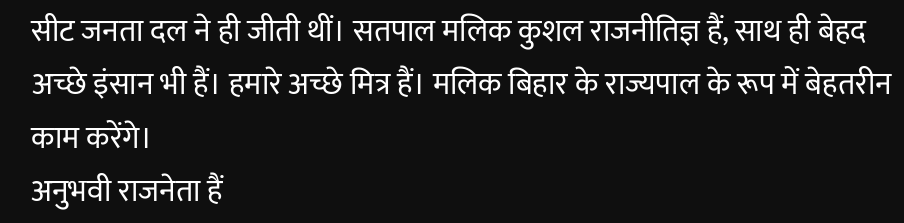सीट जनता दल ने ही जीती थीं। सतपाल मलिक कुशल राजनीतिज्ञ हैं, साथ ही बेहद अच्छे इंसान भी हैं। हमारे अच्छे मित्र हैं। मलिक बिहार के राज्यपाल के रूप में बेहतरीन काम करेंगे।
अनुभवी राजनेता हैं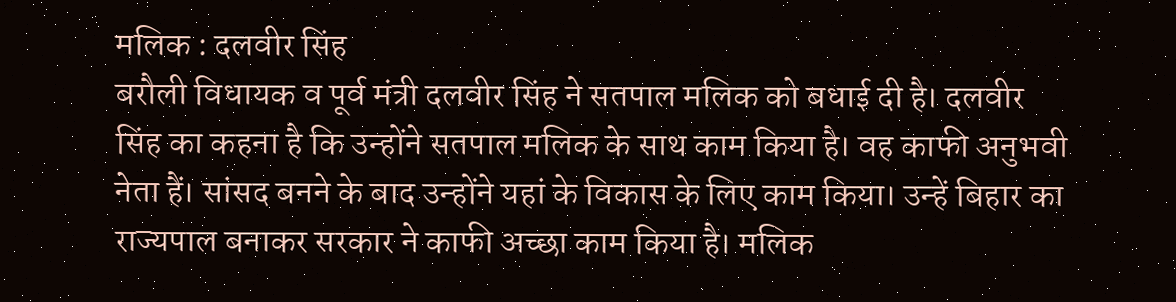मलिक : दलवीर सिंह
बरौली विधायक व पूर्व मंत्री दलवीर सिंह ने सतपाल मलिक को बधाई दी है। दलवीर सिंह का कहना है कि उन्होंने सतपाल मलिक के साथ काम किया है। वह काफी अनुभवी नेता हैं। सांसद बनने के बाद उन्होंने यहां के विकास के लिए काम किया। उन्हें बिहार का राज्यपाल बनाकर सरकार ने काफी अच्छा काम किया है। मलिक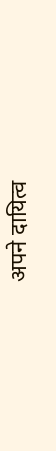अपने दायित्व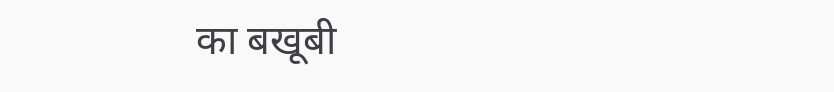का बखूबी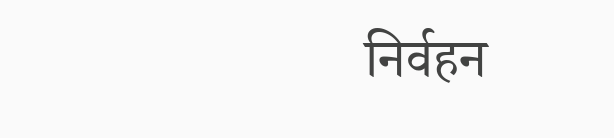निर्वहन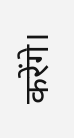करेंगे।